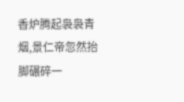香炉腾起袅袅青烟,景仁帝忽然抬脚碾碎一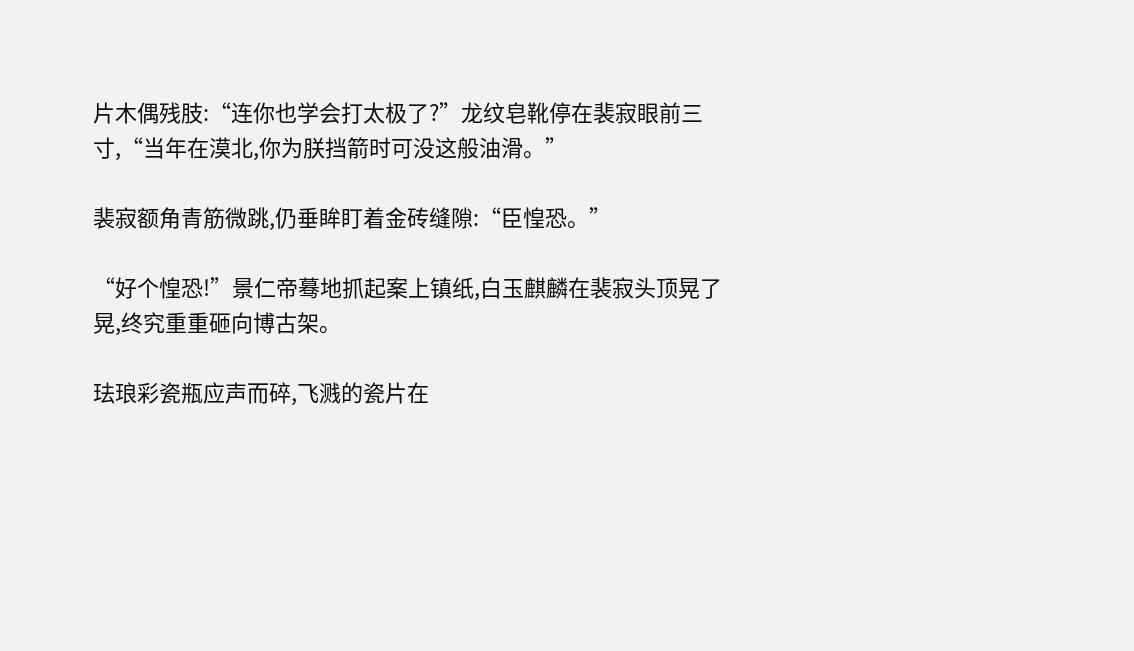片木偶残肢:“连你也学会打太极了?”龙纹皂靴停在裴寂眼前三寸,“当年在漠北,你为朕挡箭时可没这般油滑。”

裴寂额角青筋微跳,仍垂眸盯着金砖缝隙:“臣惶恐。”

“好个惶恐!”景仁帝蓦地抓起案上镇纸,白玉麒麟在裴寂头顶晃了晃,终究重重砸向博古架。

珐琅彩瓷瓶应声而碎,飞溅的瓷片在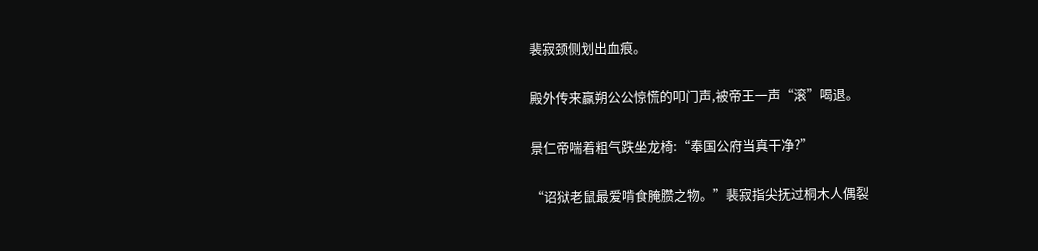裴寂颈侧划出血痕。

殿外传来赢朔公公惊慌的叩门声,被帝王一声“滚”喝退。

景仁帝喘着粗气跌坐龙椅:“奉国公府当真干净?”

“诏狱老鼠最爱啃食腌臜之物。”裴寂指尖抚过桐木人偶裂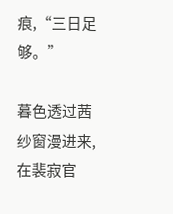痕,“三日足够。”

暮色透过茜纱窗漫进来,在裴寂官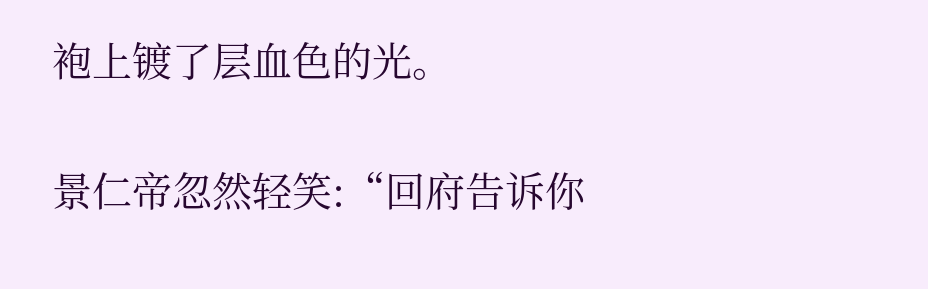袍上镀了层血色的光。

景仁帝忽然轻笑:“回府告诉你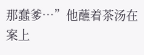那蠢爹…”他蘸着茶汤在案上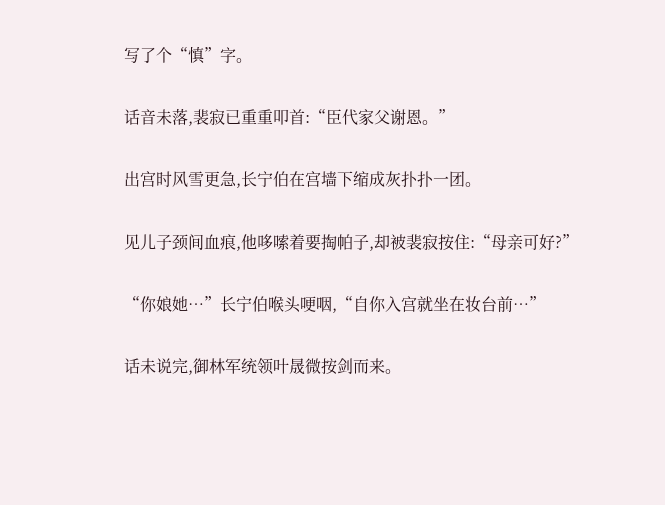写了个“慎”字。

话音未落,裴寂已重重叩首:“臣代家父谢恩。”

出宫时风雪更急,长宁伯在宫墙下缩成灰扑扑一团。

见儿子颈间血痕,他哆嗦着要掏帕子,却被裴寂按住:“母亲可好?”

“你娘她…”长宁伯喉头哽咽,“自你入宫就坐在妆台前…”

话未说完,御林军统领叶晟微按剑而来。